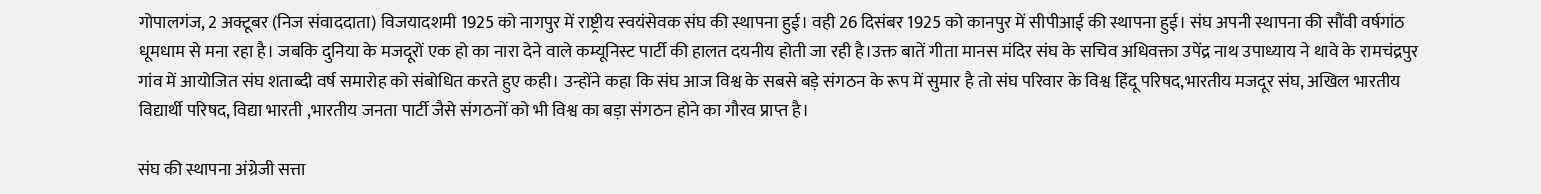गोपालगंज, 2 अक्टूबर (निज संवाददाता) विजयादशमी 1925 को नागपुर में राष्ट्रीय स्वयंसेवक संघ की स्थापना हुई। वही 26 दिसंबर 1925 को कानपुर में सीपीआई की स्थापना हुई। संघ अपनी स्थापना की सौंवी वर्षगांठ धूमधाम से मना रहा है। जबकि दुनिया के मजदूरों एक हो का नारा देने वाले कम्यूनिस्ट पार्टी की हालत दयनीय होती जा रही है।उक्त बातें गीता मानस मंदिर संघ के सचिव अधिवक्ता उपेंद्र नाथ उपाध्याय ने थावे के रामचंद्रपुर गांव में आयोजित संघ शताब्दी वर्ष समारोह को संबोधित करते हुए कही। उन्होंने कहा कि संघ आज विश्व के सबसे बड़े संगठन के रूप में सुमार है तो संघ परिवार के विश्व हिंदू परिषद,भारतीय मजदूर संघ, अखिल भारतीय विद्यार्थी परिषद, विद्या भारती ,भारतीय जनता पार्टी जैसे संगठनों को भी विश्व का बड़ा संगठन होने का गौरव प्राप्त है।

संघ की स्थापना अंग्रेजी सत्ता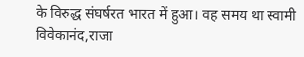के विरुद्ध संघर्षरत भारत में हुआ। वह समय था स्वामी विवेकानंद,राजा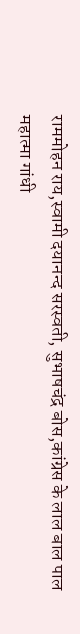राममोहन राय,स्वामी दयानन्द सरस्वती, सुभाषचंद्र बोस,कांग्रेस के लाल बाल पाल महात्मा गांधी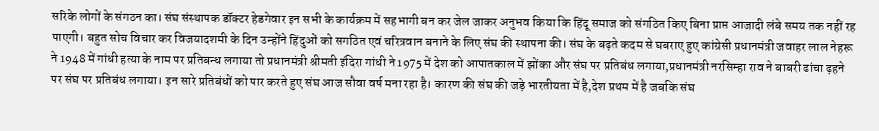सरिके लोगों के संगठन का। संघ संस्थापक डॉक्टर हेडगेवार इन सभी के कार्यक्रम में सहभागी बन कर जेल जाकर अनुभव किया कि हिंदू समाज को संगठित किए बिना प्राप्त आजादी लंबे समय तक नहीं रह पाएगी। बहुत सोच विचार कर विजयादशमी के दिन उन्होंने हिंदुओं को सगठित एवं चरित्रवान बनाने के लिए संघ की स्थापना की। संघ के बढ़ते कदम से घबराए हुए कांग्रेसी प्रधानमंत्री जवाहर लाल नेहरू ने 1948 में गांधी हत्या के नाम पर प्रतिबन्ध लगाया तो प्रधानमंत्री श्रीमती इंदिरा गांधी ने 1975 में देश को आपातकाल में झोंका और संघ पर प्रतिबंध लगाया,प्रधानमंत्री नरसिम्हा राव ने बाबरी ढांचा ढ़हने पर संघ पर प्रतिबंध लगाया। इन सारे प्रतिबंधों को पार करते हुए संघ आज सौवा वर्ष मना रहा है। कारण की संघ की जड़े भारतीयता में है,देश प्रथम में है जबकि संघ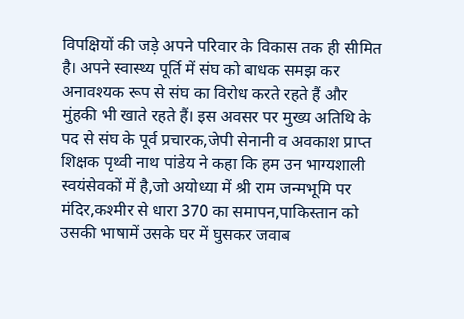विपक्षियों की जड़े अपने परिवार के विकास तक ही सीमित है। अपने स्वास्थ्य पूर्ति में संघ को बाधक समझ कर अनावश्यक रूप से संघ का विरोध करते रहते हैं और मुंहकी भी खाते रहते हैं। इस अवसर पर मुख्य अतिथि के पद से संघ के पूर्व प्रचारक,जेपी सेनानी व अवकाश प्राप्त शिक्षक पृथ्वी नाथ पांडेय ने कहा कि हम उन भाग्यशाली स्वयंसेवकों में है,जो अयोध्या में श्री राम जन्मभूमि पर मंदिर,कश्मीर से धारा 370 का समापन,पाकिस्तान को उसकी भाषामें उसके घर में घुसकर जवाब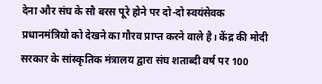देना और संघ के सौ बरस पूरे होने पर दो-दो स्वयंसेवक प्रधानमंत्रियो को देखने का गौरव प्राप्त करने वाले है। केंद्र की मोदी सरकार के सांस्कृतिक मंत्रालय द्वारा संघ शताब्दी वर्ष पर 100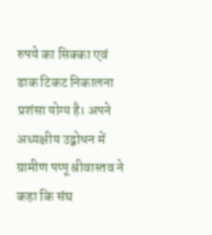रुपये का सिक्का एवं डाक टिकट निकालना प्रशंसा योग्य है। अपने अध्यक्षीय उद्बोधन में ग्रामीण पप्पू श्रीवास्तव ने कहा कि संघ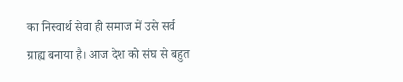का निस्वार्थ सेवा ही समाज में उसे सर्व ग्राह्य बनाया है। आज देश को संघ से बहुत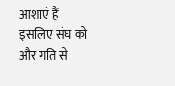आशाएं हैं इसलिए संघ को और गति से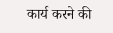कार्य करने की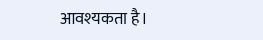आवश्यकता है।